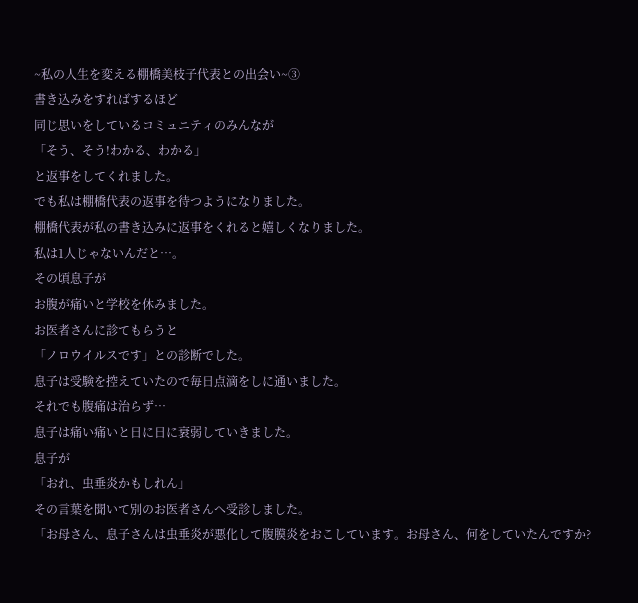~私の人生を変える棚橋美枝子代表との出会い~③
書き込みをすればするほど
同じ思いをしているコミュニティのみんなが
「そう、そう!わかる、わかる」
と返事をしてくれました。
でも私は棚橋代表の返事を待つようになりました。
棚橋代表が私の書き込みに返事をくれると嬉しくなりました。
私は1人じゃないんだと…。
その頃息子が
お腹が痛いと学校を休みました。
お医者さんに診てもらうと
「ノロウイルスです」との診断でした。
息子は受験を控えていたので毎日点滴をしに通いました。
それでも腹痛は治らず…
息子は痛い痛いと日に日に衰弱していきました。
息子が
「おれ、虫垂炎かもしれん」
その言葉を聞いて別のお医者さんへ受診しました。
「お母さん、息子さんは虫垂炎が悪化して腹膜炎をおこしています。お母さん、何をしていたんですか?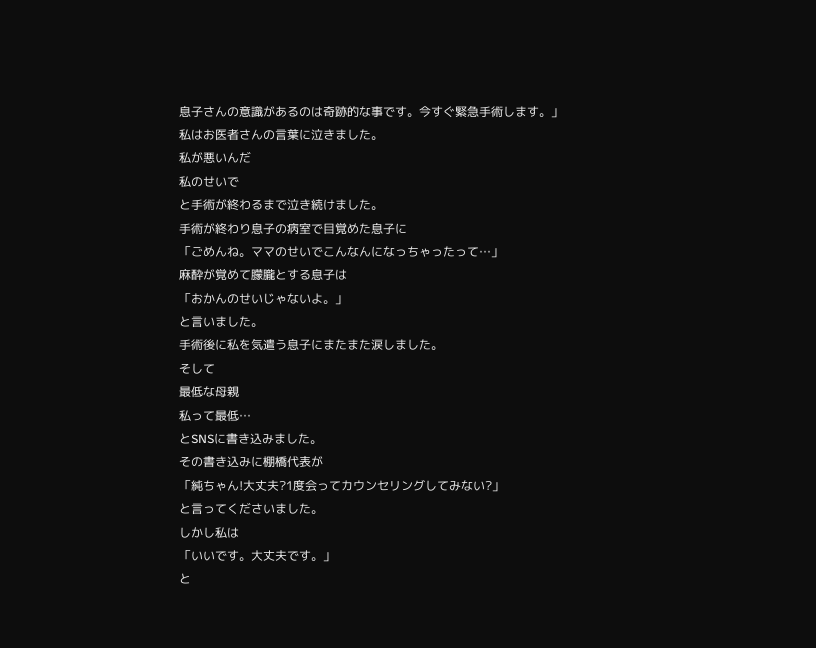息子さんの意識があるのは奇跡的な事です。今すぐ緊急手術します。」
私はお医者さんの言葉に泣きました。
私が悪いんだ
私のせいで
と手術が終わるまで泣き続けました。
手術が終わり息子の病室で目覚めた息子に
「ごめんね。ママのせいでこんなんになっちゃったって…」
麻酔が覚めて朦朧とする息子は
「おかんのせいじゃないよ。」
と言いました。
手術後に私を気遣う息子にまたまた涙しました。
そして
最低な母親
私って最低…
とSNSに書き込みました。
その書き込みに棚橋代表が
「純ちゃん!大丈夫?1度会ってカウンセリングしてみない?」
と言ってくださいました。
しかし私は
「いいです。大丈夫です。」
と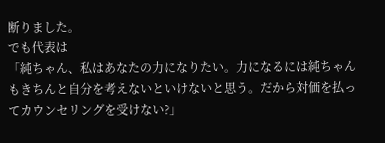断りました。
でも代表は
「純ちゃん、私はあなたの力になりたい。力になるには純ちゃんもきちんと自分を考えないといけないと思う。だから対価を払ってカウンセリングを受けない?」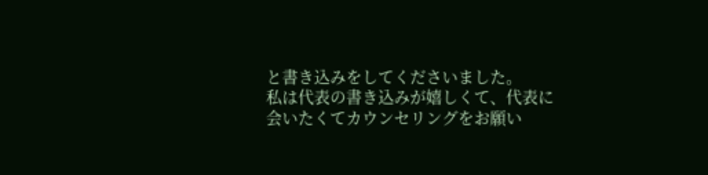と書き込みをしてくださいました。
私は代表の書き込みが嬉しくて、代表に会いたくてカウンセリングをお願い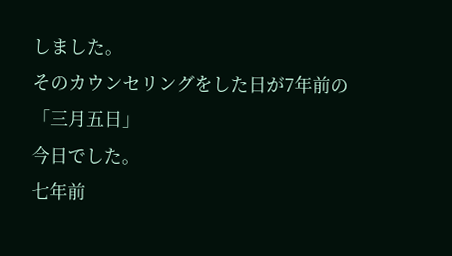しました。
そのカウンセリングをした日が7年前の
「三月五日」
今日でした。
七年前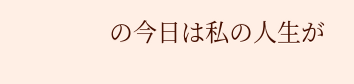の今日は私の人生が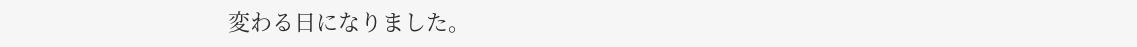変わる日になりました。